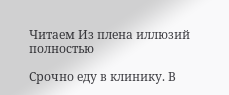Читаем Из плена иллюзий полностью

Срочно еду в клинику. В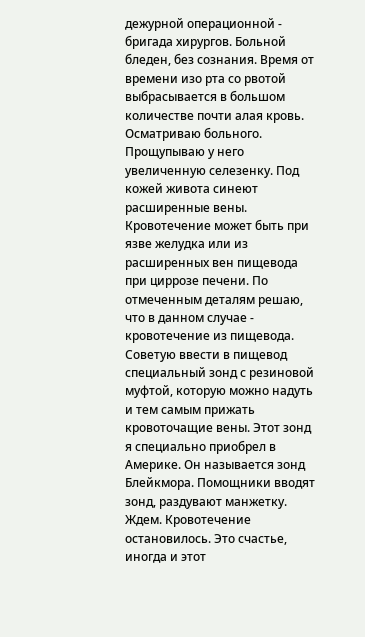дежурной операционной - бригада хирургов. Больной бледен, без сознания. Время от времени изо рта со рвотой выбрасывается в большом количестве почти алая кровь. Осматриваю больного. Прощупываю у него увеличенную селезенку. Под кожей живота синеют расширенные вены. Кровотечение может быть при язве желудка или из расширенных вен пищевода при циррозе печени. По отмеченным деталям решаю, что в данном случае - кровотечение из пищевода. Советую ввести в пищевод специальный зонд с резиновой муфтой, которую можно надуть и тем самым прижать кровоточащие вены. Этот зонд я специально приобрел в Америке. Он называется зонд Блейкмора. Помощники вводят зонд, раздувают манжетку. Ждем. Кровотечение остановилось. Это счастье, иногда и этот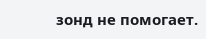зонд не помогает.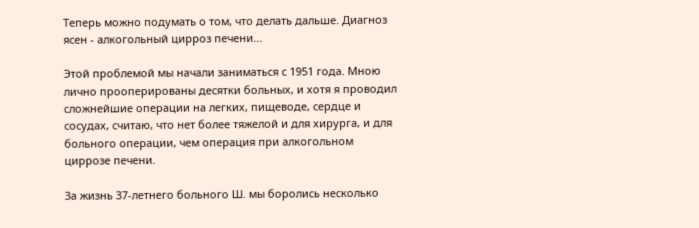Теперь можно подумать о том, что делать дальше. Диагноз ясен - алкогольный цирроз печени...

Этой проблемой мы начали заниматься с 1951 года. Мною лично прооперированы десятки больных, и хотя я проводил сложнейшие операции на легких, пищеводе, сердце и сосудах, считаю, что нет более тяжелой и для хирурга, и для больного операции, чем операция при алкогольном циррозе печени.

За жизнь 37-летнего больного Ш. мы боролись несколько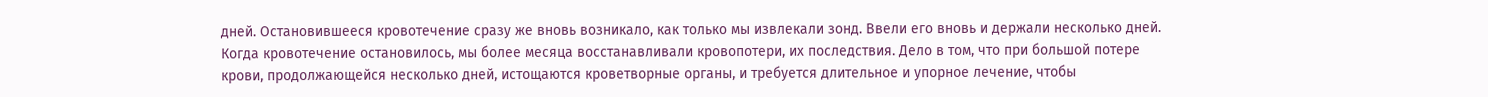дней. Остановившееся кровотечение сразу же вновь возникало, как только мы извлекали зонд. Ввели его вновь и держали несколько дней. Когда кровотечение остановилось, мы более месяца восстанавливали кровопотери, их последствия. Дело в том, что при большой потере крови, продолжающейся несколько дней, истощаются кроветворные органы, и требуется длительное и упорное лечение, чтобы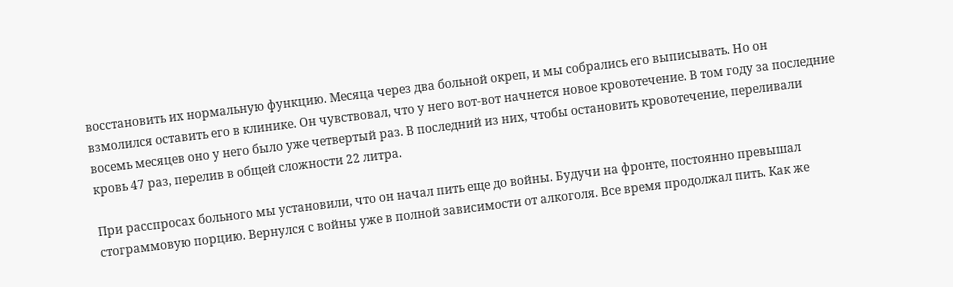восстановить их нормальную функцию. Месяца через два больной окреп, и мы собрались его выписывать. Но он взмолился оставить его в клинике. Он чувствовал, что у него вот-вот начнется новое кровотечение. В том году за последние восемь месяцев оно у него было уже четвертый раз. В последний из них, чтобы остановить кровотечение, переливали кровь 47 раз, перелив в общей сложности 22 литра.

При расспросах больного мы установили, что он начал пить еще до войны. Будучи на фронте, постоянно превышал стограммовую порцию. Вернулся с войны уже в полной зависимости от алкоголя. Все время продолжал пить. Как же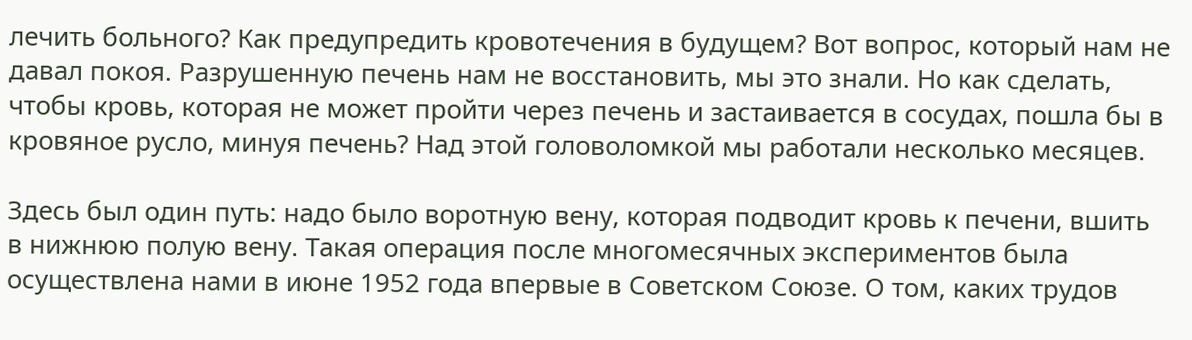лечить больного? Как предупредить кровотечения в будущем? Вот вопрос, который нам не давал покоя. Разрушенную печень нам не восстановить, мы это знали. Но как сделать, чтобы кровь, которая не может пройти через печень и застаивается в сосудах, пошла бы в кровяное русло, минуя печень? Над этой головоломкой мы работали несколько месяцев.

Здесь был один путь: надо было воротную вену, которая подводит кровь к печени, вшить в нижнюю полую вену. Такая операция после многомесячных экспериментов была осуществлена нами в июне 1952 года впервые в Советском Союзе. О том, каких трудов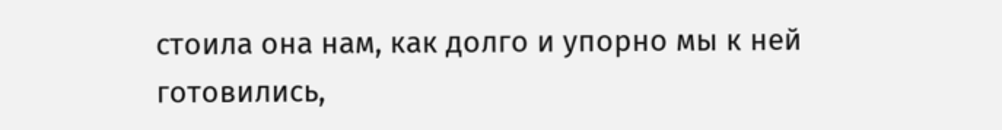стоила она нам, как долго и упорно мы к ней готовились,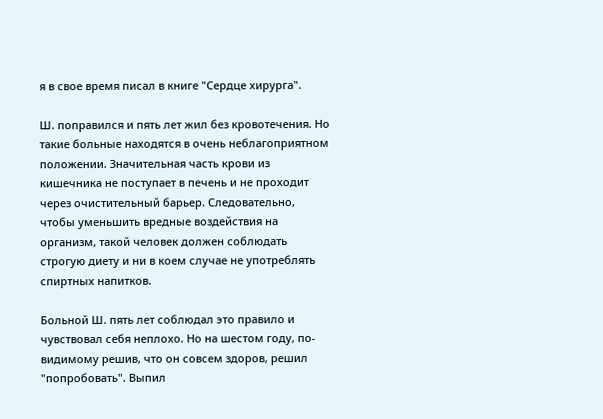я в свое время писал в книге "Сердце хирурга".

Ш. поправился и пять лет жил без кровотечения. Но такие больные находятся в очень неблагоприятном положении. Значительная часть крови из кишечника не поступает в печень и не проходит через очистительный барьер. Следовательно, чтобы уменьшить вредные воздействия на организм, такой человек должен соблюдать строгую диету и ни в коем случае не употреблять спиртных напитков.

Больной Ш. пять лет соблюдал это правило и чувствовал себя неплохо. Но на шестом году, по-видимому решив, что он совсем здоров, решил "попробовать". Выпил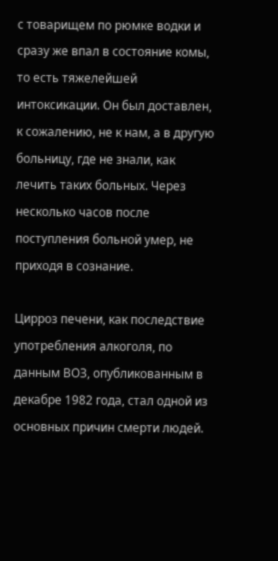с товарищем по рюмке водки и сразу же впал в состояние комы, то есть тяжелейшей интоксикации. Он был доставлен, к сожалению, не к нам, а в другую больницу, где не знали, как лечить таких больных. Через несколько часов после поступления больной умер, не приходя в сознание.

Цирроз печени, как последствие употребления алкоголя, по данным ВОЗ, опубликованным в декабре 1982 года, стал одной из основных причин смерти людей.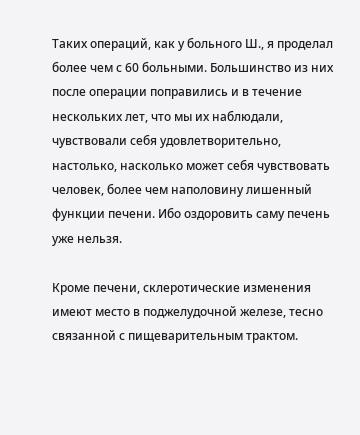Таких операций, как у больного Ш., я проделал более чем с 60 больными. Большинство из них после операции поправились и в течение нескольких лет, что мы их наблюдали, чувствовали себя удовлетворительно, настолько, насколько может себя чувствовать человек, более чем наполовину лишенный функции печени. Ибо оздоровить саму печень уже нельзя.

Кроме печени, склеротические изменения имеют место в поджелудочной железе, тесно связанной с пищеварительным трактом.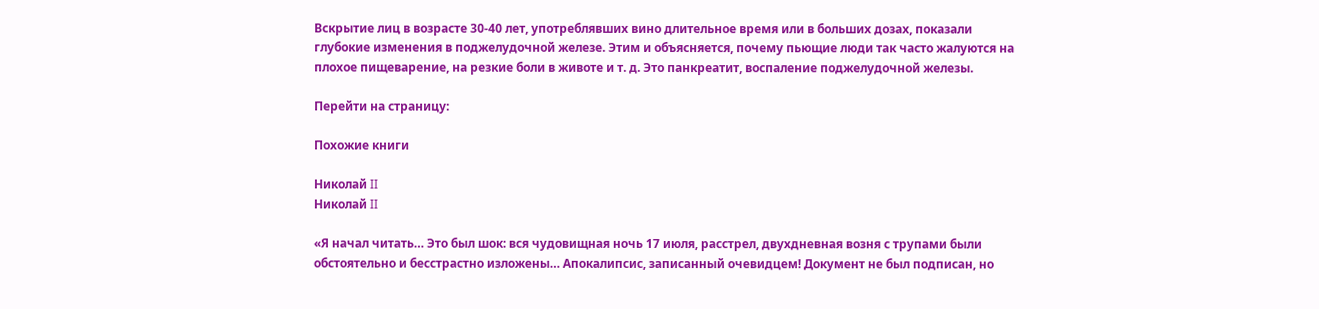Вскрытие лиц в возрасте 30-40 лет, употреблявших вино длительное время или в больших дозах, показали глубокие изменения в поджелудочной железе. Этим и объясняется, почему пьющие люди так часто жалуются на плохое пищеварение, на резкие боли в животе и т. д. Это панкреатит, воспаление поджелудочной железы.

Перейти на страницу:

Похожие книги

Николай II
Николай II

«Я начал читать… Это был шок: вся чудовищная ночь 17 июля, расстрел, двухдневная возня с трупами были обстоятельно и бесстрастно изложены… Апокалипсис, записанный очевидцем! Документ не был подписан, но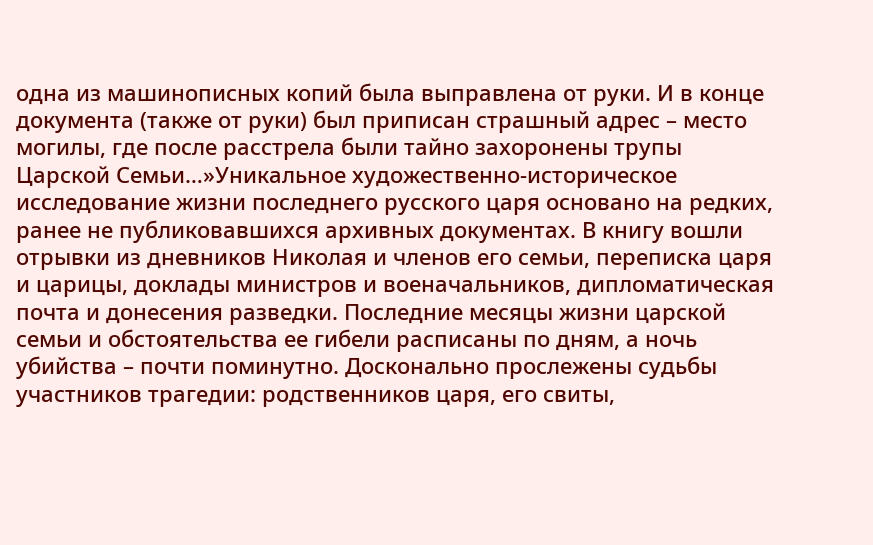одна из машинописных копий была выправлена от руки. И в конце документа (также от руки) был приписан страшный адрес – место могилы, где после расстрела были тайно захоронены трупы Царской Семьи…»Уникальное художественно-историческое исследование жизни последнего русского царя основано на редких, ранее не публиковавшихся архивных документах. В книгу вошли отрывки из дневников Николая и членов его семьи, переписка царя и царицы, доклады министров и военачальников, дипломатическая почта и донесения разведки. Последние месяцы жизни царской семьи и обстоятельства ее гибели расписаны по дням, а ночь убийства – почти поминутно. Досконально прослежены судьбы участников трагедии: родственников царя, его свиты,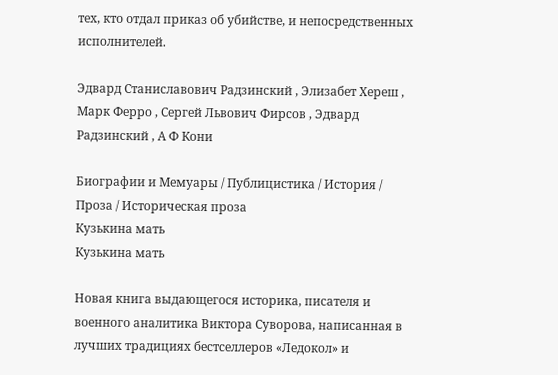тех, кто отдал приказ об убийстве, и непосредственных исполнителей.

Эдвард Станиславович Радзинский , Элизабет Хереш , Марк Ферро , Сергей Львович Фирсов , Эдвард Радзинский , А Ф Кони

Биографии и Мемуары / Публицистика / История / Проза / Историческая проза
Кузькина мать
Кузькина мать

Новая книга выдающегося историка, писателя и военного аналитика Виктора Суворова, написанная в лучших традициях бестселлеров «Ледокол» и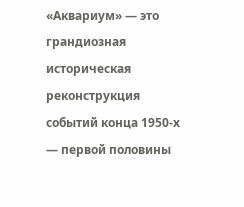«Аквариум» — это грандиозная историческая реконструкция событий конца 1950-х — первой половины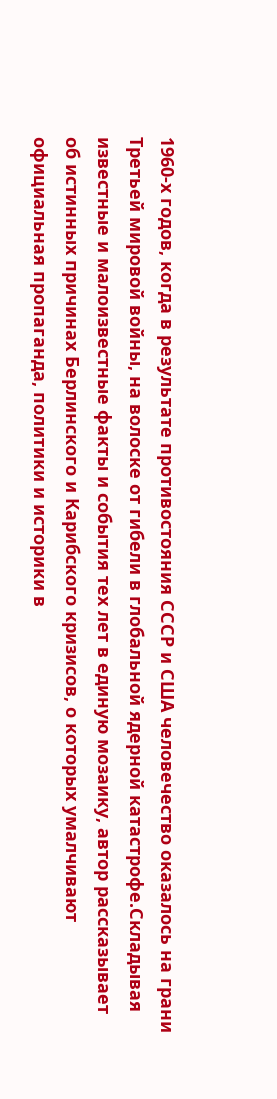1960-х годов, когда в результате противостояния СССР и США человечество оказалось на грани Третьей мировой войны, на волоске от гибели в глобальной ядерной катастрофе.Складывая известные и малоизвестные факты и события тех лет в единую мозаику, автор рассказывает об истинных причинах Берлинского и Карибского кризисов, о которых умалчивают официальная пропаганда, политики и историки в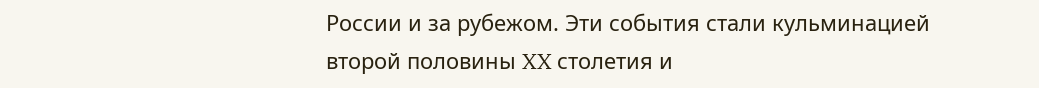России и за рубежом. Эти события стали кульминацией второй половины XX столетия и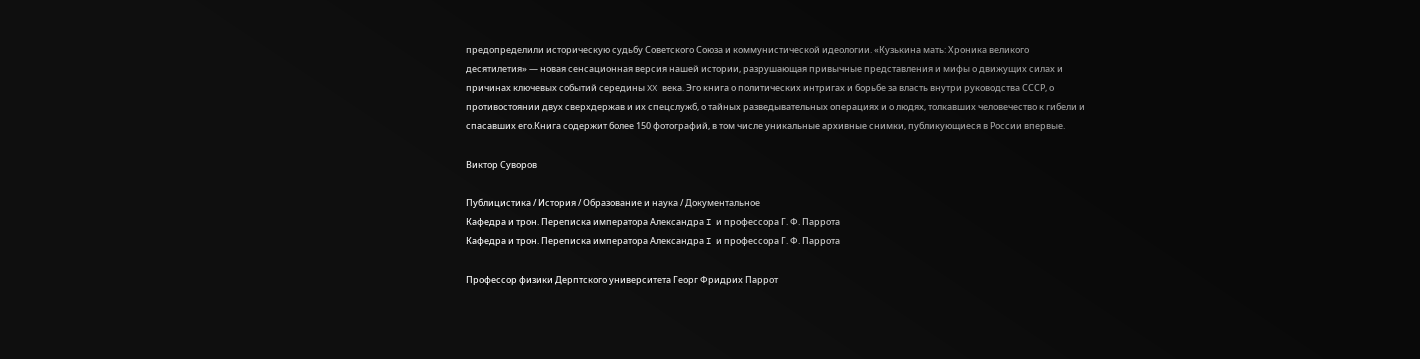предопределили историческую судьбу Советского Союза и коммунистической идеологии. «Кузькина мать: Хроника великого десятилетия» — новая сенсационная версия нашей истории, разрушающая привычные представления и мифы о движущих силах и причинах ключевых событий середины XX века. Эго книга о политических интригах и борьбе за власть внутри руководства СССР, о противостоянии двух сверхдержав и их спецслужб, о тайных разведывательных операциях и о людях, толкавших человечество к гибели и спасавших его.Книга содержит более 150 фотографий, в том числе уникальные архивные снимки, публикующиеся в России впервые.

Виктор Суворов

Публицистика / История / Образование и наука / Документальное
Кафедра и трон. Переписка императора Александра I и профессора Г. Ф. Паррота
Кафедра и трон. Переписка императора Александра I и профессора Г. Ф. Паррота

Профессор физики Дерптского университета Георг Фридрих Паррот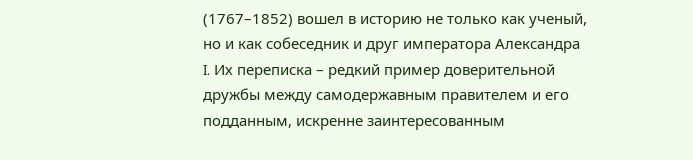(1767–1852) вошел в историю не только как ученый, но и как собеседник и друг императора Александра I. Их переписка – редкий пример доверительной дружбы между самодержавным правителем и его подданным, искренне заинтересованным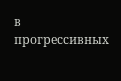в прогрессивных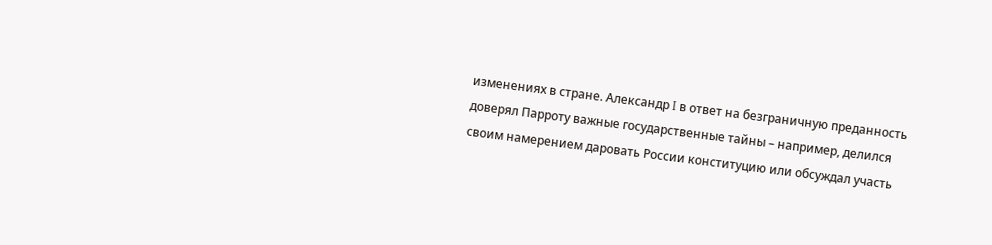изменениях в стране. Александр I в ответ на безграничную преданность доверял Парроту важные государственные тайны – например, делился своим намерением даровать России конституцию или обсуждал участь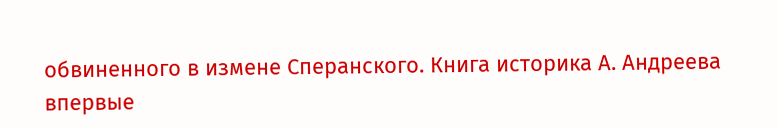обвиненного в измене Сперанского. Книга историка А. Андреева впервые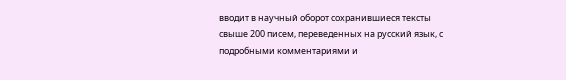вводит в научный оборот сохранившиеся тексты свыше 200 писем, переведенных на русский язык, с подробными комментариями и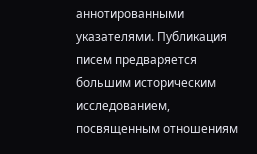аннотированными указателями. Публикация писем предваряется большим историческим исследованием, посвященным отношениям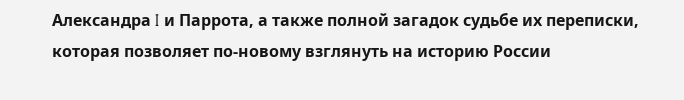Александра I и Паррота, а также полной загадок судьбе их переписки, которая позволяет по-новому взглянуть на историю России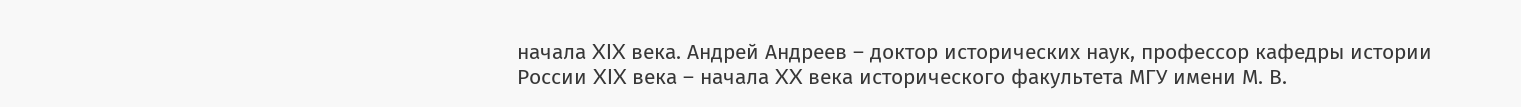начала XIX века. Андрей Андреев – доктор исторических наук, профессор кафедры истории России XIX века – начала XX века исторического факультета МГУ имени М. В.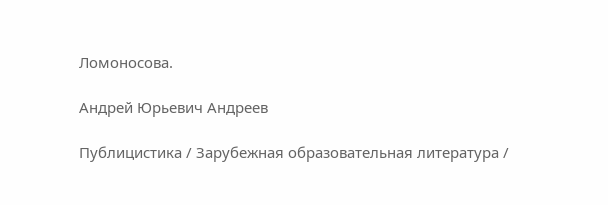Ломоносова.

Андрей Юрьевич Андреев

Публицистика / Зарубежная образовательная литература /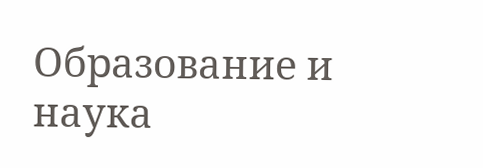Образование и наука